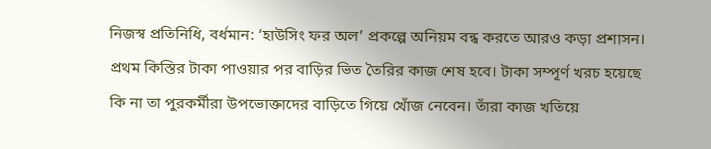নিজস্ব প্রতিনিধি, বর্ধমান: ‘হাউসিং ফর অল’ প্রকল্পে অনিয়ম বন্ধ করতে আরও কড়া প্রশাসন। প্রথম কিস্তির টাকা পাওয়ার পর বাড়ির ভিত তৈরির কাজ শেষ হবে। টাকা সম্পূর্ণ খরচ হয়েছে কি না তা পুরকর্মীরা উপভোক্তাদের বাড়িতে গিয়ে খোঁজ নেবেন। তাঁরা কাজ খতিয়ে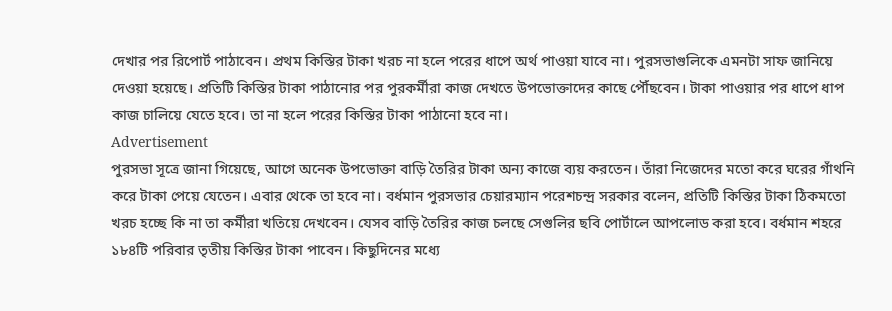দেখার পর রিপোর্ট পাঠাবেন। প্রথম কিস্তির টাকা খরচ না হলে পরের ধাপে অর্থ পাওয়া যাবে না। পুরসভাগুলিকে এমনটা সাফ জানিয়ে দেওয়া হয়েছে। প্রতিটি কিস্তির টাকা পাঠানোর পর পুরকর্মীরা কাজ দেখতে উপভোক্তাদের কাছে পৌঁছবেন। টাকা পাওয়ার পর ধাপে ধাপ কাজ চালিয়ে যেতে হবে। তা না হলে পরের কিস্তির টাকা পাঠানো হবে না।
Advertisement
পুরসভা সূত্রে জানা গিয়েছে, আগে অনেক উপভোক্তা বাড়ি তৈরির টাকা অন্য কাজে ব্যয় করতেন। তাঁরা নিজেদের মতো করে ঘরের গাঁথনি করে টাকা পেয়ে যেতেন। এবার থেকে তা হবে না। বর্ধমান পুরসভার চেয়ারম্যান পরেশচন্দ্র সরকার বলেন, প্রতিটি কিস্তির টাকা ঠিকমতো খরচ হচ্ছে কি না তা কর্মীরা খতিয়ে দেখবেন। যেসব বাড়ি তৈরির কাজ চলছে সেগুলির ছবি পোর্টালে আপলোড করা হবে। বর্ধমান শহরে ১৮৪টি পরিবার তৃতীয় কিস্তির টাকা পাবেন। কিছুদিনের মধ্যে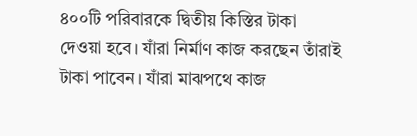৪০০টি পরিবারকে দ্বিতীয় কিস্তির টাকা দেওয়া হবে। যাঁরা নির্মাণ কাজ করছেন তাঁরাই টাকা পাবেন। যাঁরা মাঝপথে কাজ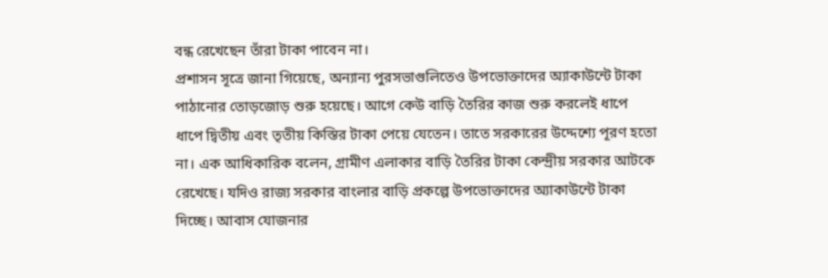বন্ধ রেখেছেন তাঁরা টাকা পাবেন না।
প্রশাসন সূত্রে জানা গিয়েছে, অন্যান্য পুরসভাগুলিতেও উপভোক্তাদের অ্যাকাউন্টে টাকা পাঠানোর তোড়জোড় শুরু হয়েছে। আগে কেউ বাড়ি তৈরির কাজ শুরু করলেই ধাপে ধাপে দ্বিতীয় এবং তৃতীয় কিস্তির টাকা পেয়ে যেতেন। তাতে সরকারের উদ্দেশ্যে পূরণ হতো না। এক আধিকারিক বলেন, গ্রামীণ এলাকার বাড়ি তৈরির টাকা কেন্দ্রীয় সরকার আটকে রেখেছে। যদিও রাজ্য সরকার বাংলার বাড়ি প্রকল্পে উপভোক্তাদের অ্যাকাউন্টে টাকা দিচ্ছে। আবাস যোজনার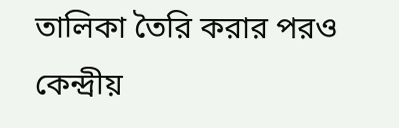তালিকা তৈরি করার পরও কেন্দ্রীয়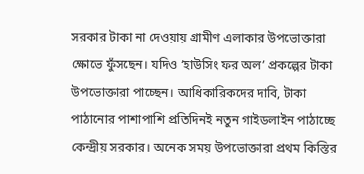সরকার টাকা না দেওয়ায় গ্রামীণ এলাকার উপভোক্তারা ক্ষোভে ফুঁসছেন। যদিও ‘হাউসিং ফর অল’ প্রকল্পের টাকা উপভোক্তারা পাচ্ছেন। আধিকারিকদের দাবি, টাকা পাঠানোর পাশাপাশি প্রতিদিনই নতুন গাইডলাইন পাঠাচ্ছে কেন্দ্রীয় সরকার। অনেক সময় উপভোক্তারা প্রথম কিস্তির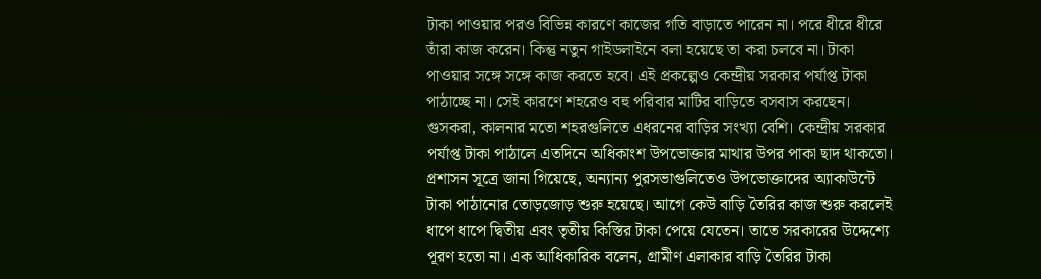টাকা পাওয়ার পরও বিভিন্ন কারণে কাজের গতি বাড়াতে পারেন না। পরে ধীরে ধীরে তাঁরা কাজ করেন। কিন্তু নতুন গাইডলাইনে বলা হয়েছে তা করা চলবে না। টাকা পাওয়ার সঙ্গে সঙ্গে কাজ করতে হবে। এই প্রকল্পেও কেন্দ্রীয় সরকার পর্যাপ্ত টাকা পাঠাচ্ছে না। সেই কারণে শহরেও বহু পরিবার মাটির বাড়িতে বসবাস করছেন। গুসকরা, কালনার মতো শহরগুলিতে এধরনের বাড়ির সংখ্যা বেশি। কেন্দ্রীয় সরকার পর্যাপ্ত টাকা পাঠালে এতদিনে অধিকাংশ উপভোক্তার মাথার উপর পাকা ছাদ থাকতো।
প্রশাসন সূত্রে জানা গিয়েছে, অন্যান্য পুরসভাগুলিতেও উপভোক্তাদের অ্যাকাউন্টে টাকা পাঠানোর তোড়জোড় শুরু হয়েছে। আগে কেউ বাড়ি তৈরির কাজ শুরু করলেই ধাপে ধাপে দ্বিতীয় এবং তৃতীয় কিস্তির টাকা পেয়ে যেতেন। তাতে সরকারের উদ্দেশ্যে পূরণ হতো না। এক আধিকারিক বলেন, গ্রামীণ এলাকার বাড়ি তৈরির টাকা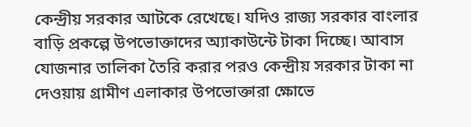কেন্দ্রীয় সরকার আটকে রেখেছে। যদিও রাজ্য সরকার বাংলার বাড়ি প্রকল্পে উপভোক্তাদের অ্যাকাউন্টে টাকা দিচ্ছে। আবাস যোজনার তালিকা তৈরি করার পরও কেন্দ্রীয় সরকার টাকা না দেওয়ায় গ্রামীণ এলাকার উপভোক্তারা ক্ষোভে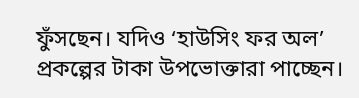ফুঁসছেন। যদিও ‘হাউসিং ফর অল’ প্রকল্পের টাকা উপভোক্তারা পাচ্ছেন।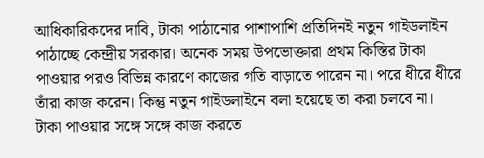আধিকারিকদের দাবি, টাকা পাঠানোর পাশাপাশি প্রতিদিনই নতুন গাইডলাইন পাঠাচ্ছে কেন্দ্রীয় সরকার। অনেক সময় উপভোক্তারা প্রথম কিস্তির টাকা পাওয়ার পরও বিভিন্ন কারণে কাজের গতি বাড়াতে পারেন না। পরে ধীরে ধীরে তাঁরা কাজ করেন। কিন্তু নতুন গাইডলাইনে বলা হয়েছে তা করা চলবে না। টাকা পাওয়ার সঙ্গে সঙ্গে কাজ করতে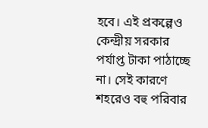হবে। এই প্রকল্পেও কেন্দ্রীয় সরকার পর্যাপ্ত টাকা পাঠাচ্ছে না। সেই কারণে শহরেও বহু পরিবার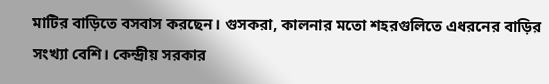মাটির বাড়িতে বসবাস করছেন। গুসকরা, কালনার মতো শহরগুলিতে এধরনের বাড়ির সংখ্যা বেশি। কেন্দ্রীয় সরকার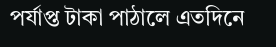পর্যাপ্ত টাকা পাঠালে এতদিনে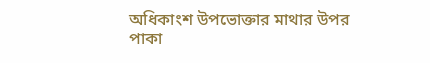অধিকাংশ উপভোক্তার মাথার উপর পাকা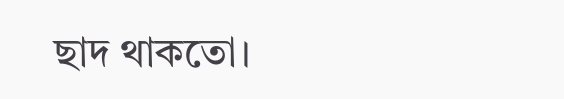ছাদ থাকতো।